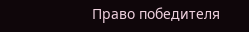Право победителя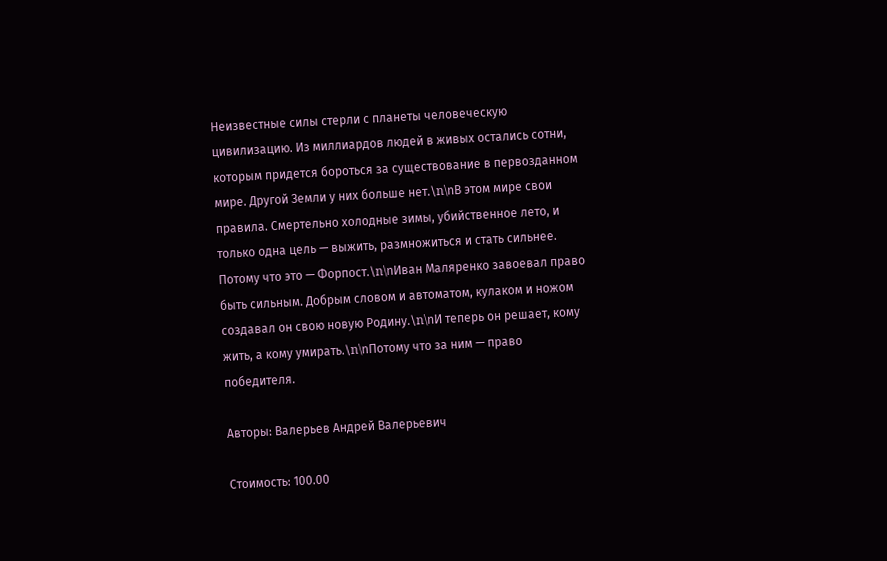Неизвестные силы стерли с планеты человеческую цивилизацию. Из миллиардов людей в живых остались сотни, которым придется бороться за существование в первозданном мире. Другой Земли у них больше нет.\n\nВ этом мире свои правила. Смертельно холодные зимы, убийственное лето, и только одна цель — выжить, размножиться и стать сильнее. Потому что это — Форпост.\n\nИван Маляренко завоевал право быть сильным. Добрым словом и автоматом, кулаком и ножом создавал он свою новую Родину.\n\nИ теперь он решает, кому жить, а кому умирать.\n\nПотому что за ним — право победителя.

Авторы: Валерьев Андрей Валерьевич

Стоимость: 100.00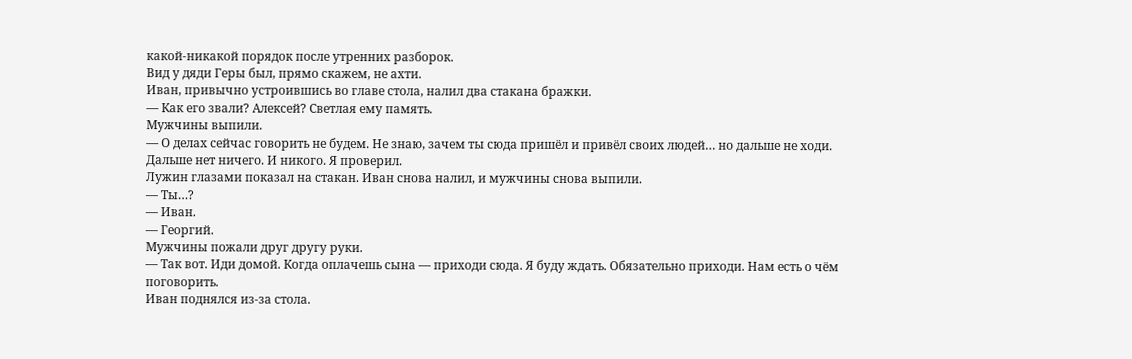какой-никакой порядок после утренних разборок.
Вид у дяди Геры был, прямо скажем, не ахти.
Иван, привычно устроившись во главе стола, налил два стакана бражки.
— Как его звали? Алексей? Светлая ему память.
Мужчины выпили.
— О делах сейчас говорить не будем. Не знаю, зачем ты сюда пришёл и привёл своих людей… но дальше не ходи. Дальше нет ничего. И никого. Я проверил.
Лужин глазами показал на стакан. Иван снова налил, и мужчины снова выпили.
— Ты…?
— Иван.
— Георгий.
Мужчины пожали друг другу руки.
— Так вот. Иди домой. Когда оплачешь сына — приходи сюда. Я буду ждать. Обязательно приходи. Нам есть о чём поговорить.
Иван поднялся из-за стола.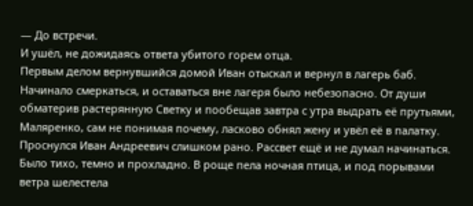— До встречи.
И ушёл, не дожидаясь ответа убитого горем отца.
Первым делом вернувшийся домой Иван отыскал и вернул в лагерь баб. Начинало смеркаться, и оставаться вне лагеря было небезопасно. От души обматерив растерянную Светку и пообещав завтра с утра выдрать её прутьями, Маляренко, сам не понимая почему, ласково обнял жену и увёл её в палатку.
Проснулся Иван Андреевич слишком рано. Рассвет ещё и не думал начинаться. Было тихо, темно и прохладно. В роще пела ночная птица, и под порывами ветра шелестела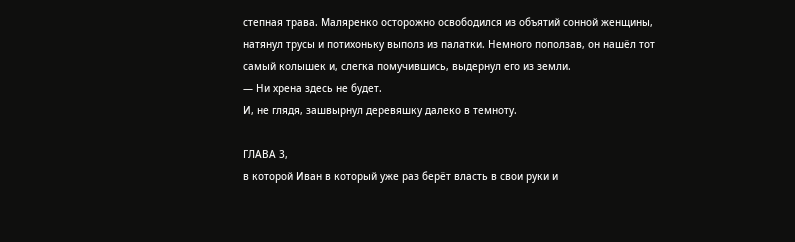степная трава. Маляренко осторожно освободился из объятий сонной женщины, натянул трусы и потихоньку выполз из палатки. Немного поползав, он нашёл тот самый колышек и, слегка помучившись, выдернул его из земли.
— Ни хрена здесь не будет.
И, не глядя, зашвырнул деревяшку далеко в темноту.

ГЛАВА 3,
в которой Иван в который уже раз берёт власть в свои руки и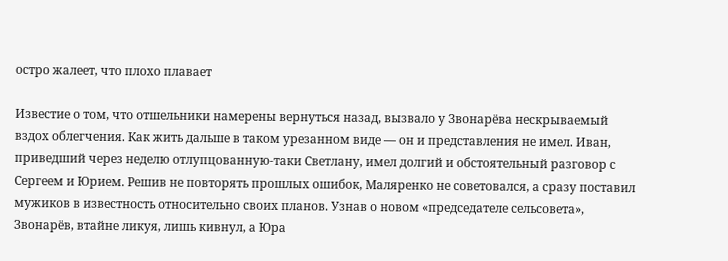остро жалеет, что плохо плавает

Известие о том, что отшельники намерены вернуться назад, вызвало у Звонарёва нескрываемый вздох облегчения. Как жить дальше в таком урезанном виде — он и представления не имел. Иван, приведший через неделю отлупцованную-таки Светлану, имел долгий и обстоятельный разговор с Сергеем и Юрием. Решив не повторять прошлых ошибок, Маляренко не советовался, а сразу поставил мужиков в известность относительно своих планов. Узнав о новом «председателе сельсовета», Звонарёв, втайне ликуя, лишь кивнул, а Юра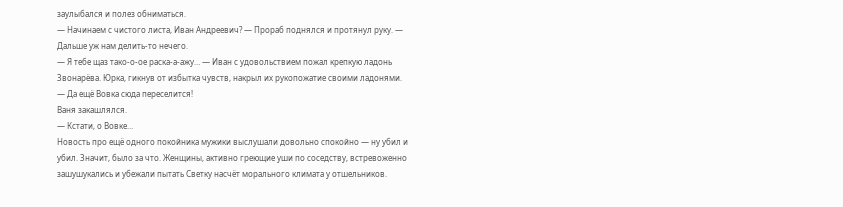заулыбался и полез обниматься.
— Начинаем с чистого листа, Иван Андреевич? — Прораб поднялся и протянул руку. — Дальше уж нам делить-то нечего.
— Я тебе щаз тако-о-ое раска-а-ажу… — Иван с удовольствием пожал крепкую ладонь Звонарёва. Юрка, гикнув от избытка чувств, накрыл их рукопожатие своими ладонями.
— Да ещё Вовка сюда переселится!
Ваня закашлялся.
— Кстати, о Вовке…
Новость про ещё одного покойника мужики выслушали довольно спокойно — ну убил и убил. Значит, было за что. Женщины, активно греющие уши по соседству, встревоженно зашушукались и убежали пытать Светку насчёт морального климата у отшельников.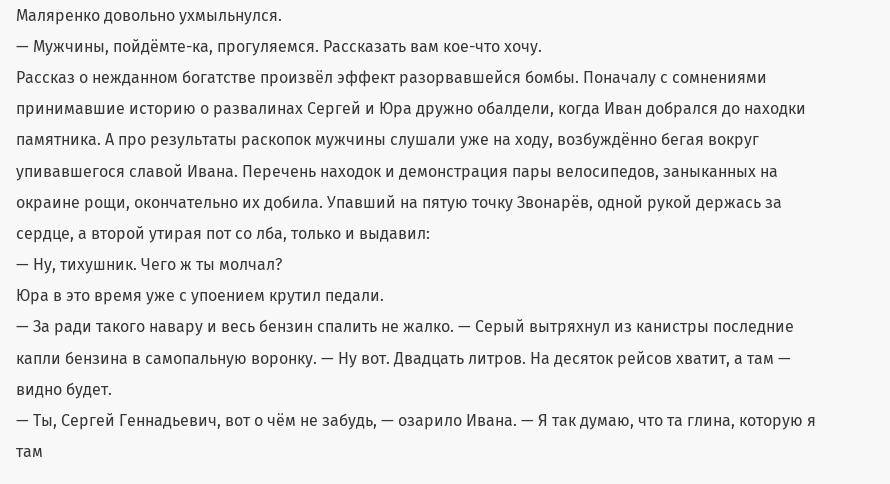Маляренко довольно ухмыльнулся.
— Мужчины, пойдёмте-ка, прогуляемся. Рассказать вам кое-что хочу.
Рассказ о нежданном богатстве произвёл эффект разорвавшейся бомбы. Поначалу с сомнениями принимавшие историю о развалинах Сергей и Юра дружно обалдели, когда Иван добрался до находки памятника. А про результаты раскопок мужчины слушали уже на ходу, возбуждённо бегая вокруг упивавшегося славой Ивана. Перечень находок и демонстрация пары велосипедов, заныканных на окраине рощи, окончательно их добила. Упавший на пятую точку Звонарёв, одной рукой держась за сердце, а второй утирая пот со лба, только и выдавил:
— Ну, тихушник. Чего ж ты молчал?
Юра в это время уже с упоением крутил педали.
— За ради такого навару и весь бензин спалить не жалко. — Серый вытряхнул из канистры последние капли бензина в самопальную воронку. — Ну вот. Двадцать литров. На десяток рейсов хватит, а там — видно будет.
— Ты, Сергей Геннадьевич, вот о чём не забудь, — озарило Ивана. — Я так думаю, что та глина, которую я там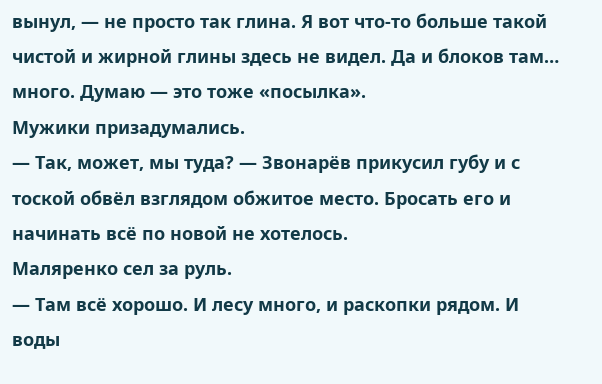вынул, — не просто так глина. Я вот что-то больше такой чистой и жирной глины здесь не видел. Да и блоков там… много. Думаю — это тоже «посылка».
Мужики призадумались.
— Так, может, мы туда? — Звонарёв прикусил губу и с тоской обвёл взглядом обжитое место. Бросать его и начинать всё по новой не хотелось.
Маляренко сел за руль.
— Там всё хорошо. И лесу много, и раскопки рядом. И воды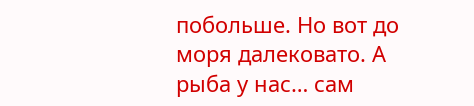побольше. Но вот до моря далековато. А рыба у нас… сам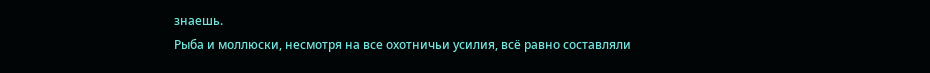знаешь.
Рыба и моллюски, несмотря на все охотничьи усилия, всё равно составляли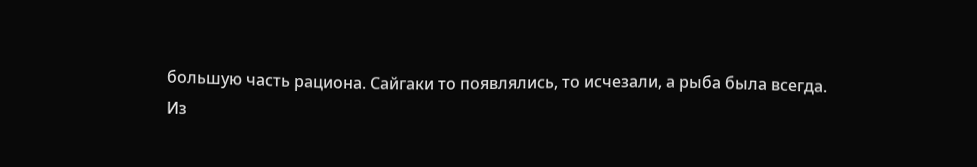большую часть рациона. Сайгаки то появлялись, то исчезали, а рыба была всегда.
Из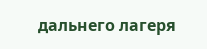дальнего лагеря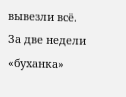вывезли всё. За две недели «буханка»